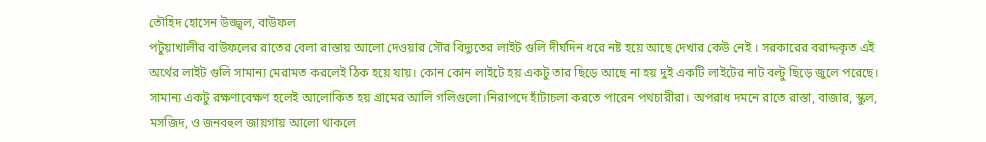তৌহিদ হোসেন উজ্জ্বল, বাউফল
পটুয়াখালীর বাউফলের রাতের বেলা রাস্তায় আলো দেওয়ার সৌর বিদ্যুতের লাইট গুলি দীর্ঘদিন ধরে নষ্ট হয়ে আছে দেখার কেউ নেই । সরকারের বরাদ্দকৃত এই অর্থের লাইট গুলি সামান্য মেরামত করলেই ঠিক হয়ে যায়। কোন কোন লাইটে হয় একটু তার ছিড়ে আছে না হয় দুই একটি লাইটের নাট বল্টু ছিড়ে জুলে পরেছে। সামান্য একটু রক্ষণাবেক্ষণ হলেই আলোকিত হয় গ্রামের আলি গলিগুলো।নিরাপদে হাঁটাচলা করতে পারেন পথচারীরা। অপরাধ দমনে রাতে রাস্তা, বাজার, স্কুল, মসজিদ, ও জনবহুল জায়গায় আলো থাকলে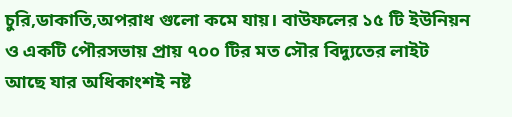চুরি,ডাকাতি,অপরাধ গুলো কমে যায়। বাউফলের ১৫ টি ইউনিয়ন ও একটি পৌরসভায় প্রায় ৭০০ টির মত সৌর বিদ্যুতের লাইট আছে যার অধিকাংশই নষ্ট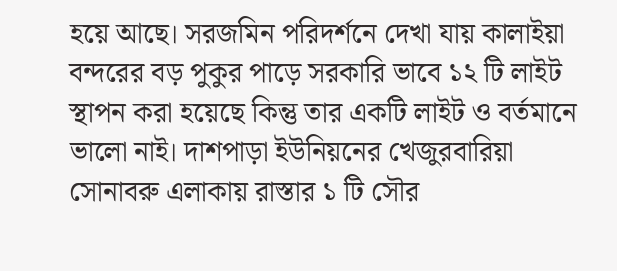হয়ে আছে। সরজমিন পরিদর্শনে দেখা যায় কালাইয়া বন্দরের বড় পুকুর পাড়ে সরকারি ভাবে ১২ টি লাইট স্থাপন করা হয়েছে কিন্তু তার একটি লাইট ও বর্তমানে ভালো নাই। দাশপাড়া ইউনিয়নের খেজুরবারিয়া সোনাবরু এলাকায় রাস্তার ১ টি সৌর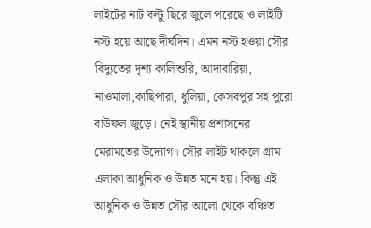লাইটের নাট বল্টু ছিরে জুলে পরেছে ও লাইটি নস্ট হয়ে আছে দীর্ঘদিন। এমন নস্ট হওয়া সৌর বিদ্যুতের দৃশ্য কালিশুরি, আদাবারিয়া, নাওমালা,কাছিপারা, ধুলিয়া, কেসবপুর সহ পুরো বাউফল জুড়ে। নেই স্থানীয় প্রশাসনের মেরামতের উদ্যোগ। সৌর লাইট থাকলে গ্রাম এলাকা আধুনিক ও উন্নত মনে হয়। কিন্তু এই আধুনিক ও উন্নত সৌর আলো থেকে বঞ্চিত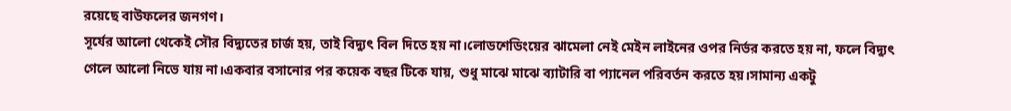রয়েছে বাউফলের জনগণ।
সূর্যের আলো থেকেই সৌর বিদ্যুতের চার্জ হয়, তাই বিদ্যুৎ বিল দিতে হয় না।লোডশেডিংয়ের ঝামেলা নেই মেইন লাইনের ওপর নির্ভর করতে হয় না, ফলে বিদ্যুৎ গেলে আলো নিভে যায় না।একবার বসানোর পর কয়েক বছর টিকে যায়, শুধু মাঝে মাঝে ব্যাটারি বা প্যানেল পরিবর্তন করতে হয়।সামান্য একটু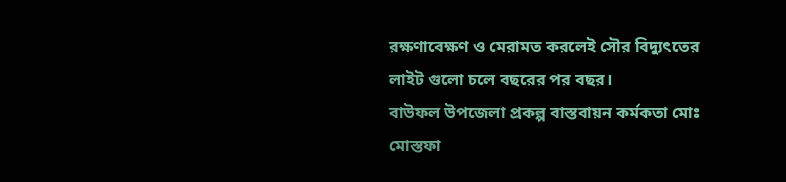রক্ষণাবেক্ষণ ও মেরামত করলেই সৌর বিদ্যুৎতের লাইট গুলো চলে বছরের পর বছর।
বাউফল উপজেলা প্রকল্প বাস্তবায়ন কর্মকতা মোঃ মোস্তফা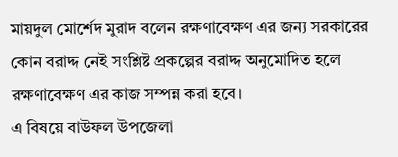মায়দুল মোর্শেদ মুরাদ বলেন রক্ষণাবেক্ষণ এর জন্য সরকারের কোন বরাদ্দ নেই সংশ্লিষ্ট প্রকল্পের বরাদ্দ অনুমোদিত হলে রক্ষণাবেক্ষণ এর কাজ সম্পন্ন করা হবে।
এ বিষয়ে বাউফল উপজেলা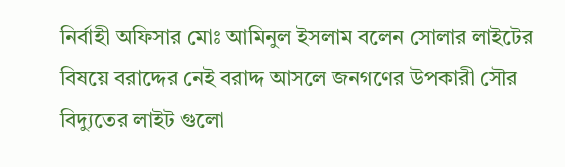নির্বাহী অফিসার মোঃ আমিনুল ইসলাম বলেন সোলার লাইটের বিষয়ে বরাদ্দের নেই বরাদ্দ আসলে জনগণের উপকারী সৌর বিদ্যুতের লাইট গুলো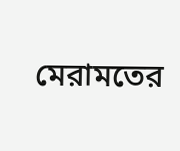মেরামতের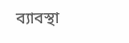ব্যাবস্থা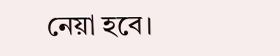নেয়া হবে।